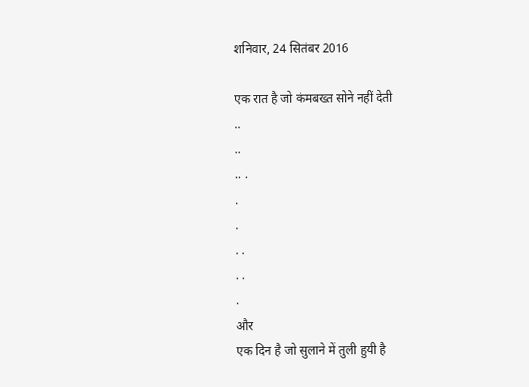शनिवार, 24 सितंबर 2016

एक रात है जो कंमबख्त सोने नहीं देती
..
..
.. .
.
.
. .
. .
.
और
एक दिन है जो सुलाने में तुली हुयी है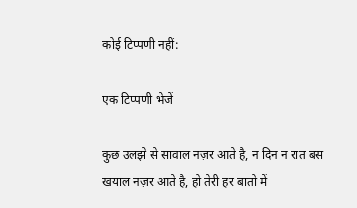कोई टिप्पणी नहीं:

एक टिप्पणी भेजें

कुछ उलझे से सावाल नज़र आते है, न दिन न रात बस खयाल नज़र आते है, हो तेरी हर बातो में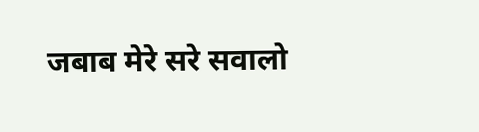जबाब मेरे सरे सवालो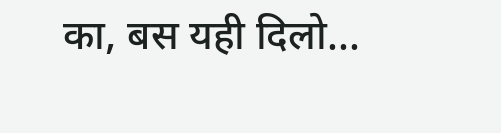का, बस यही दिलो...